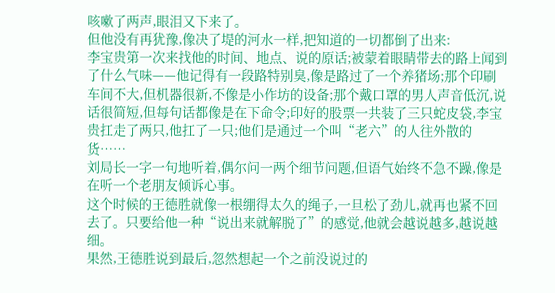咳嗽了两声,眼泪又下来了。
但他没有再犹豫,像决了堤的河水一样,把知道的一切都倒了出来:
李宝贵第一次来找他的时间、地点、说的原话;被蒙着眼睛带去的路上闻到了什么气味——他记得有一段路特别臭,像是路过了一个养猪场;那个印刷车间不大,但机器很新,不像是小作坊的设备;那个戴口罩的男人声音低沉,说话很简短,但每句话都像是在下命令;印好的股票一共装了三只蛇皮袋,李宝贵扛走了两只,他扛了一只;他们是通过一个叫“老六”的人往外散的货……
刘局长一字一句地听着,偶尔问一两个细节问题,但语气始终不急不躁,像是在听一个老朋友倾诉心事。
这个时候的王德胜就像一根绷得太久的绳子,一旦松了劲儿,就再也紧不回去了。只要给他一种“说出来就解脱了”的感觉,他就会越说越多,越说越细。
果然,王德胜说到最后,忽然想起一个之前没说过的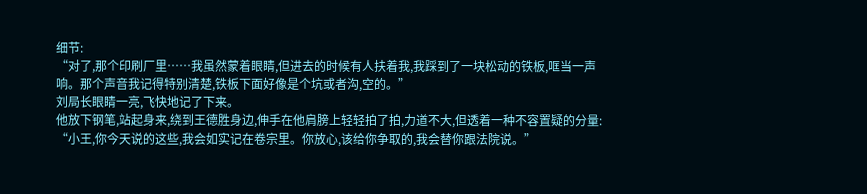细节:
“对了,那个印刷厂里……我虽然蒙着眼睛,但进去的时候有人扶着我,我踩到了一块松动的铁板,哐当一声响。那个声音我记得特别清楚,铁板下面好像是个坑或者沟,空的。”
刘局长眼睛一亮,飞快地记了下来。
他放下钢笔,站起身来,绕到王德胜身边,伸手在他肩膀上轻轻拍了拍,力道不大,但透着一种不容置疑的分量:
“小王,你今天说的这些,我会如实记在卷宗里。你放心,该给你争取的,我会替你跟法院说。”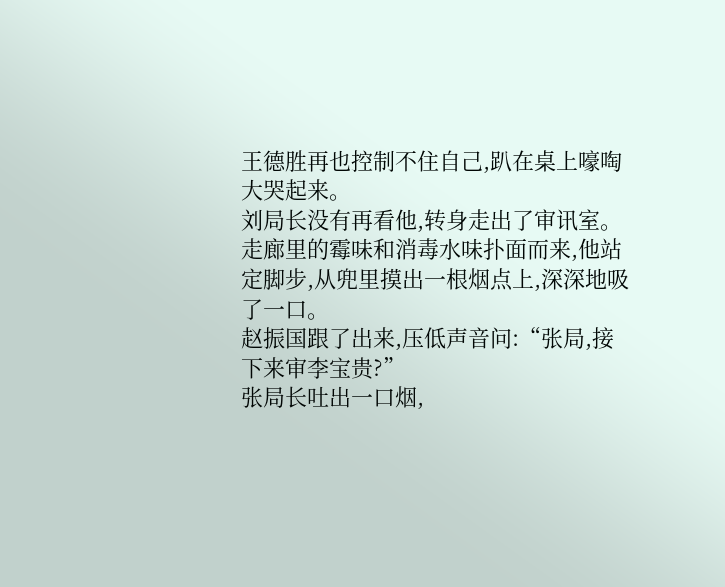王德胜再也控制不住自己,趴在桌上嚎啕大哭起来。
刘局长没有再看他,转身走出了审讯室。走廊里的霉味和消毒水味扑面而来,他站定脚步,从兜里摸出一根烟点上,深深地吸了一口。
赵振国跟了出来,压低声音问:“张局,接下来审李宝贵?”
张局长吐出一口烟,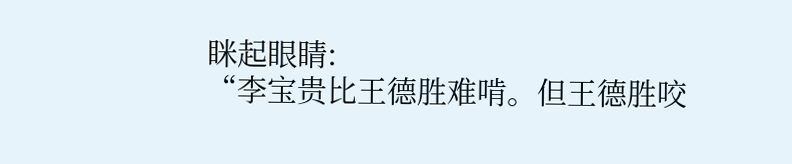眯起眼睛:
“李宝贵比王德胜难啃。但王德胜咬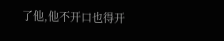了他,他不开口也得开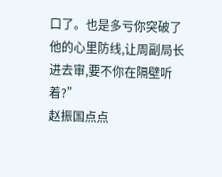口了。也是多亏你突破了他的心里防线,让周副局长进去审,要不你在隔壁听着?”
赵振国点点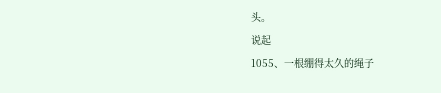头。
说起
1055、一根绷得太久的绳子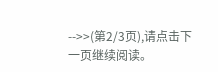-->>(第2/3页),请点击下一页继续阅读。